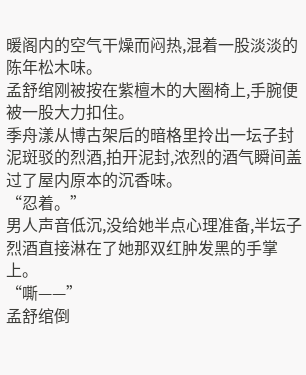暖阁内的空气干燥而闷热,混着一股淡淡的陈年松木味。
孟舒绾刚被按在紫檀木的大圈椅上,手腕便被一股大力扣住。
季舟漾从博古架后的暗格里拎出一坛子封泥斑驳的烈酒,拍开泥封,浓烈的酒气瞬间盖过了屋内原本的沉香味。
“忍着。”
男人声音低沉,没给她半点心理准备,半坛子烈酒直接淋在了她那双红肿发黑的手掌上。
“嘶——”
孟舒绾倒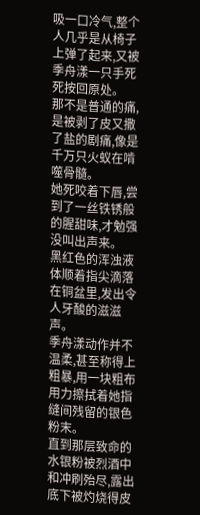吸一口冷气,整个人几乎是从椅子上弹了起来,又被季舟漾一只手死死按回原处。
那不是普通的痛,是被剥了皮又撒了盐的剧痛,像是千万只火蚁在啃噬骨髓。
她死咬着下唇,尝到了一丝铁锈般的腥甜味,才勉强没叫出声来。
黑红色的浑浊液体顺着指尖滴落在铜盆里,发出令人牙酸的滋滋声。
季舟漾动作并不温柔,甚至称得上粗暴,用一块粗布用力擦拭着她指缝间残留的银色粉末。
直到那层致命的水银粉被烈酒中和冲刷殆尽,露出底下被灼烧得皮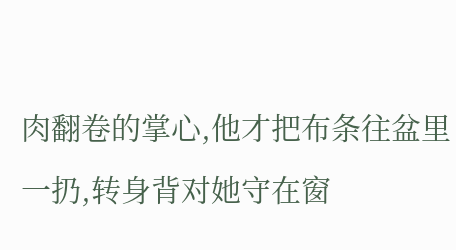肉翻卷的掌心,他才把布条往盆里一扔,转身背对她守在窗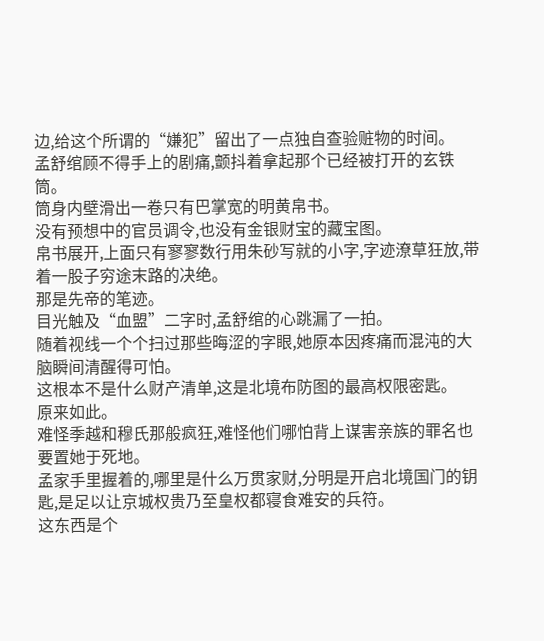边,给这个所谓的“嫌犯”留出了一点独自查验赃物的时间。
孟舒绾顾不得手上的剧痛,颤抖着拿起那个已经被打开的玄铁筒。
筒身内壁滑出一卷只有巴掌宽的明黄帛书。
没有预想中的官员调令,也没有金银财宝的藏宝图。
帛书展开,上面只有寥寥数行用朱砂写就的小字,字迹潦草狂放,带着一股子穷途末路的决绝。
那是先帝的笔迹。
目光触及“血盟”二字时,孟舒绾的心跳漏了一拍。
随着视线一个个扫过那些晦涩的字眼,她原本因疼痛而混沌的大脑瞬间清醒得可怕。
这根本不是什么财产清单,这是北境布防图的最高权限密匙。
原来如此。
难怪季越和穆氏那般疯狂,难怪他们哪怕背上谋害亲族的罪名也要置她于死地。
孟家手里握着的,哪里是什么万贯家财,分明是开启北境国门的钥匙,是足以让京城权贵乃至皇权都寝食难安的兵符。
这东西是个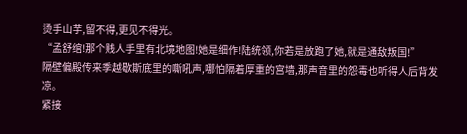烫手山芋,留不得,更见不得光。
“孟舒绾!那个贱人手里有北境地图!她是细作!陆统领,你若是放跑了她,就是通敌叛国!”
隔壁偏殿传来季越歇斯底里的嘶吼声,哪怕隔着厚重的宫墙,那声音里的怨毒也听得人后背发凉。
紧接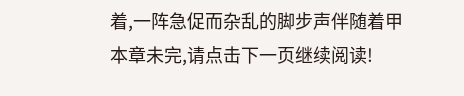着,一阵急促而杂乱的脚步声伴随着甲
本章未完,请点击下一页继续阅读!